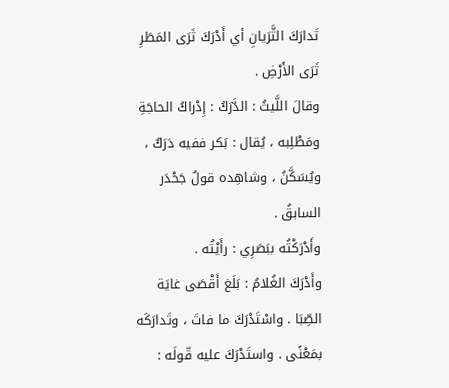تَدارَكَ الثَّرَيانِ أي أَدْرَكَ ثَرَى المَطَرِ ثَرَى الأَرْضِ .
وقالَ اللَّيثُ : الدَّرَكُ : إِدْراكُ الحاجَةِ ومَطْلِبه ، يُقال : بَكر ففيه دَرَكٌ ، ويُسَكَّنُ ، وشاهِده قولُ جَحْدَر السابقُ .
وأَدْرَكْتُه ببَصَرِي : رأَيْتُه .
وأَدْرَكَ الغُلامُ : بَلَغ أَقْصَى غايَة الصِّبَا . واسْتَدْرَكَ ما فاتَ ، وتَدارَكَه بمَعْنًى . واستَدْرَكَ عليه قّولَه :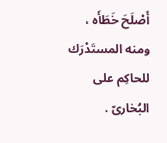أَصْلَحَ خَطَأَه ، ومنه المستَدْرَك للحاكِم على البُخارىّ .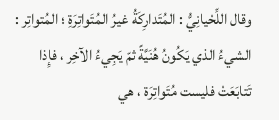وقال اللِّحْيانِيُّ : المُتَدارِكَةُ غيرُ المُتَواتِرَةِ ؛ المُتواتِر :
الشيءُ الذي يَكُونُ هُنَيَّةً ثمّ يَجِيءُ الآخِر ، فإِذا تَتابَعَتْ فليست مُتَواتِرَة ، هي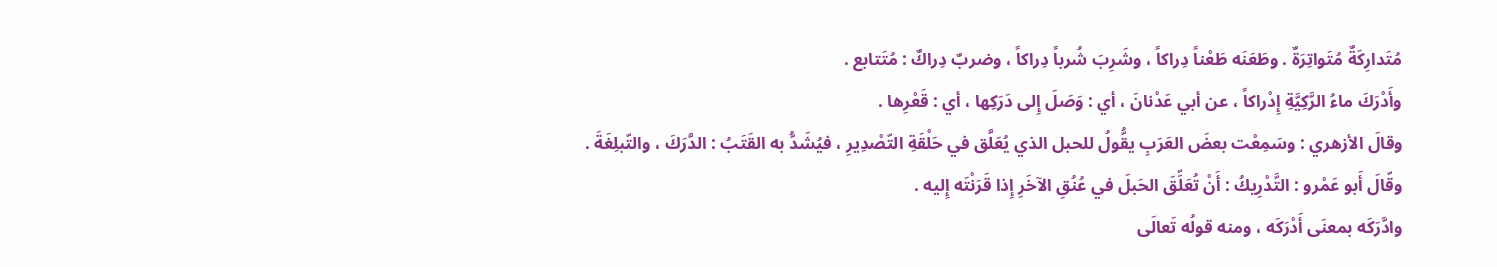مُتَدارِكَةٌ مُتَواتِرَةٌ . وطَعَنَه طَعْناً دِراكاً ، وشَرِبَ شُرباً دِراكاً ، وضربٌ دِراكٌ : مُتَتابع .
وأَدْرَكَ ماءُ الرَّكِيَّةِ إِدْراكاً ، عن أبي عَدْنانَ ، أي : وَصَلَ إِلى دَرَكِها ، أي : قَعْرِها .
وقالَ الأزهري : وسَمِعْت بعضَ العَرَبِ يقُّولُ للحبل الذي يُعَلَّق في حَلْقَةِ التّصْدِيرِ ، فيُشَدُّ به القَتَبُ : الدَّرَكَ ، والتّبلِغَةَ .
وقّالَ أَبو عَمْرو : التَّدْرِيكُ : أَنْ تُعَلِّقَ الحَبلَ في عُنُقِ الآخَرِ إِذا قَرَنْتَه إِليه .
وادَّرَكَه بمعنَى أَدْرَكَه ، ومنه قولُه تَعالَى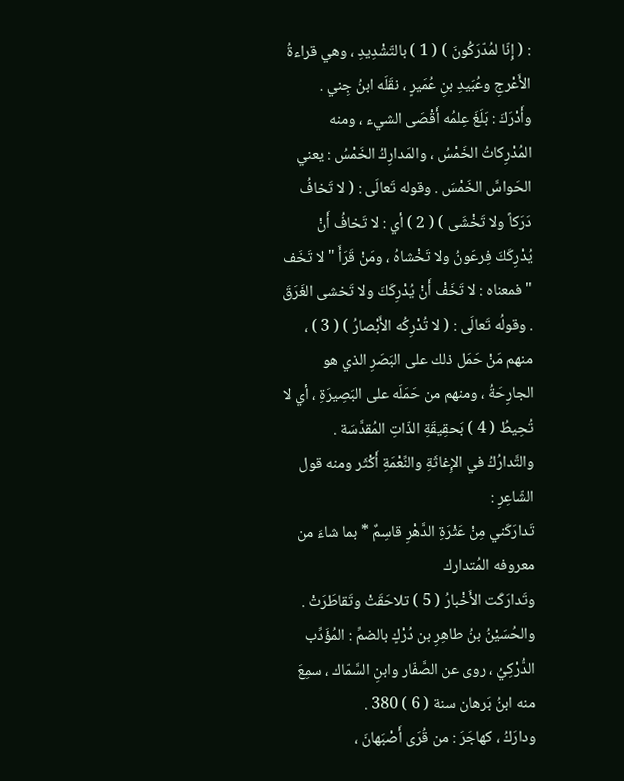: ( إِنّا لمُدّرَكُونَ ) ( 1 ) بالتّشْدِيدِ ، وهي قراءةُ الأَعْرجِ وعُبَيدِ بنِ عُمَيرٍ ، نقَلَه ابنُ جِني .
وأَدْرَكَ : بَلَغَ عِلمُه أَقْصَى الشيء ، ومنه المُدْرِكاتُ الخَمْسُ ، والمَدارِكُ الخَمْسُ : يعني الحَواسَّ الخَمْسَ . وقوله تَعالَى : ( لا تَخافُ دَرَكاً ولا تَخْشَى ) ( 2 ) أي : لا تَخافُ أَنْ يُدْرِكَكَ فِرعَونُ ولا تَخْشاهُ ، ومَنْ قَرَأَ " لا تَخَف " فمعناه : لا تَخَفْ أَنْ يُدْرِكَكَ ولا تَخشى الغَرَقَ . وقولُه تَعالَى : ( لا تُدْرِكُه الأَبْصارُ ) ( 3 ) ، منهم مَنْ حَمَل ذلك على البَصَرِ الذي هو الجارِحَةُ ، ومنهم من حَمَلَه على البَصِيرَةِ ، أي لا تُحِيطُ ( 4 ) بَحقِيقَةِ الذّاتِ المُقدَّسَة .
والتَّدارُكُ في الإِغاثَةِ والنِّعْمَةِ أَكْثَر ومنه قول الشّاعِرِ :
تَدارَكَني مِنْ عَثْرَةِ الدَّهْرِ قاسِمٌ * بما شاءَ من معروفه المُتدارك
وتَدارَكَت الأَخْبارُ ( 5 ) تلاحَقَتْ وتَقاطَرَتْ . والحُسَيْنُ بنُ طاهِرِ بن دُرْكٍ بالضمِّ : المُؤَدِّب الدُّرْكِيُ ، روى عن الصَّفّار وابنِ السَّمّاك ، سمِعَ منه ابنُ بَرهان سنة ( 6 ) 380 .
ودارَكُ ، كهاجَرَ : من قُرَى أَصْبَهانَ ،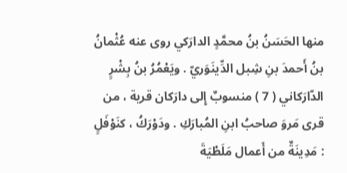منها الحَسَنُ بنُ محمَّدٍ الدارَكي روى عنه عُثْمانُ بنُ أَحمدَ بنِ شِبل الدِّينَوَريّ . ويَعْمُرُ بنُ بِشْرٍ الدّارَكاني ( 7 ) منسوبٌ إِلى دارَكان قرية ، من قرى مَروَ صاحبُ ابنِ المُبارَكِ . ودَوْرَكُ ، كنَوْفَلٍ : مَدِينَةٌ من أَعمال مَلَطْيَةَ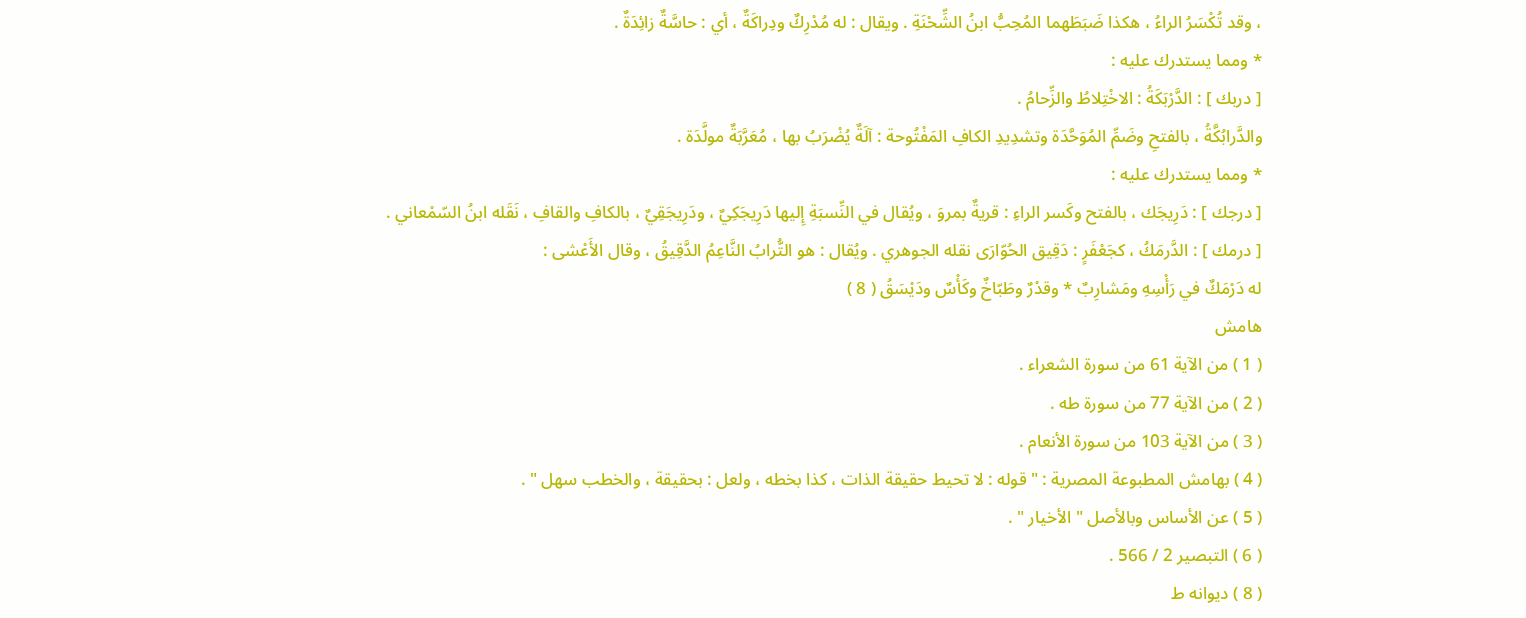، وقد تُكْسَرُ الراءُ ، هكذا ضَبَطَهما المُحِبُّ ابنُ الشِّحْنَةِ . ويقال : له مُدْرِكٌ ودِراكَةٌ ، أي : حاسَّةٌ زائِدَةٌ .
* ومما يستدرك عليه :
[ دربك ] : الدَّرْبَكَةُ : الاخْتِلاطُ والزِّحامُ .
والدَّرابُكَّةُ ، بالفتحِ وضَمِّ المُوَحَّدَة وتشدِيدِ الكافِ المَفْتُوحة : آلَةٌ يُضْرَبُ بها ، مُعَرَّبَةٌ مولَّدَة .
* ومما يستدرك عليه :
[ درجك ] : دَرِيجَك ، بالفتح وكَسر الراءِ : قريةٌ بمروَ ، ويُقال في النِّسبَةِ إِليها دَرِيجَكِيٌ ، ودَرِيجَقِيٌ ، بالكافِ والقافِ ، نَقَله ابنُ السّمْعاني .
[ درمك ] : الدَّرمَكُ ، كجَعْفَرٍ : دَقِيق الحُوّارَى نقله الجوهري . ويُقال : هو التُّرابُ النَّاعِمُ الدَّقِيقُ ، وقال الأَعْشى :
له دَرْمَكٌ في رَأْسِهِ ومَشارِبٌ * وقدْرٌ وطَبّاخٌ وكَأْسٌ ودَيْسَقُ ( 8 )
هامش
( 1 ) من الآية 61 من سورة الشعراء .
( 2 ) من الآية 77 من سورة طه .
( 3 ) من الآية 103 من سورة الأنعام .
( 4 ) بهامش المطبوعة المصرية : " قوله : لا تحيط حقيقة الذات ، كذا بخطه ، ولعل : بحقيقة ، والخطب سهل " .
( 5 ) عن الأساس وبالأصل " الأخيار " .
( 6 ) التبصير 2 / 566 .
( 8 ) ديوانه ط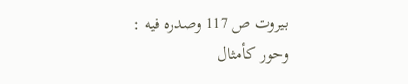بيروت ص 117 وصدره فيه :
وحور كأمثال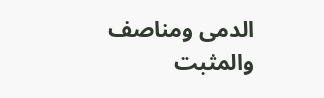الدمى ومناصف
والمثبت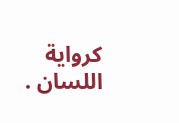كرواية اللسان .